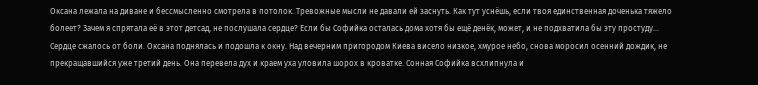Оксана лежала на диване и бессмысленно смотрела в потолок. Тревожные мысли не давали ей заснуть. Как тут уснёшь, если твоя единственная доченька тяжело болеет? Зачем я спрятала её в этот детсад, не послушала сердце? Если бы Софийка осталась дома хотя бы ещё денёк, может, и не подхватила бы эту простуду…
Сердце сжалось от боли. Оксана поднялась и подошла к окну. Над вечерним пригородом Киева висело низкое, хмурое небо, снова моросил осенний дождик, не прекращавшийся уже третий день. Она перевела дух и краем уха уловила шорох в кроватке. Сонная Софийка всхлипнула и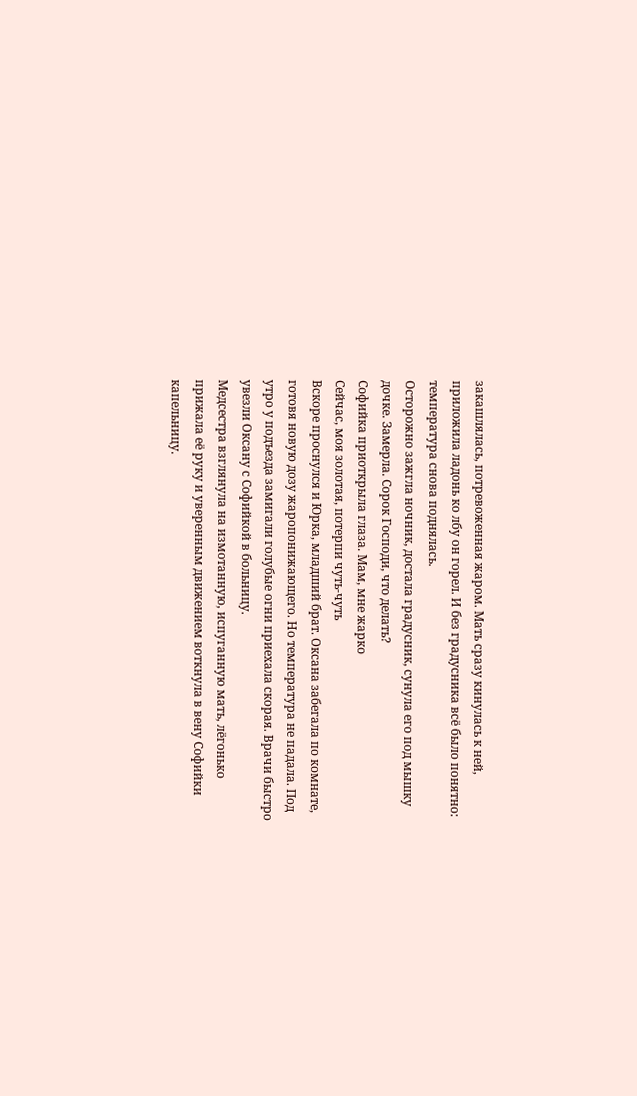закашлялась, потревоженная жаром. Мать сразу кинулась к ней, приложила ладонь ко лбу он горел. И без градусника всё было понятно: температура снова поднялась.
Осторожно зажгла ночник, достала градусник, сунула его под мышку дочке. Замерла. Сорок Господи, что делать?
Софийка приоткрыла глаза. Мам, мне жарко
Сейчас, моя золотая, потерпи чуть-чуть
Вскоре проснулся и Юрка, младший брат. Оксана забегала по комнате, готовя новую дозу жаропонижающего. Но температура не падала. Под утро у подъезда замигали голубые огни приехала скорая. Врачи быстро увезли Оксану с Софийкой в больницу.
Медсестра взглянула на измотанную, испуганную мать, лёгонько прижала её руку и уверенным движением воткнула в вену Софийки капельницу.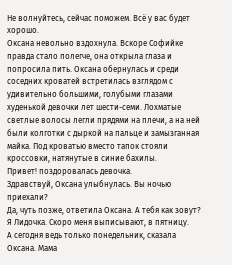Не волнуйтесь, сейчас поможем. Всё у вас будет хорошо.
Оксана невольно вздохнула. Вскоре Софийке правда стало полегче, она открыла глаза и попросила пить. Оксана обернулась и среди соседних кроватей встретилась взглядом с удивительно большими, голубыми глазами худенькой девочки лет шести-семи. Лохматые светлые волосы легли прядями на плечи, а на ней были колготки с дыркой на пальце и замызганная майка. Под кроватью вместо тапок стояли кроссовки, натянутые в синие бахилы.
Привет! поздоровалась девочка.
Здравствуй, Оксана улыбнулась. Вы ночью приехали?
Да, чуть позже, ответила Оксана. А тебя как зовут?
Я Лидочка. Скоро меня выписывают, в пятницу.
А сегодня ведь только понедельник, сказала Оксана. Мама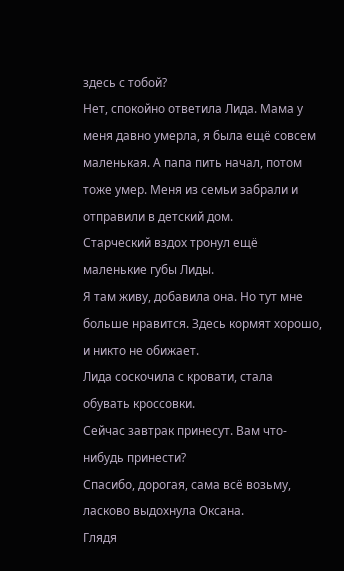здесь с тобой?
Нет, спокойно ответила Лида. Мама у меня давно умерла, я была ещё совсем маленькая. А папа пить начал, потом тоже умер. Меня из семьи забрали и отправили в детский дом.
Старческий вздох тронул ещё маленькие губы Лиды.
Я там живу, добавила она. Но тут мне больше нравится. Здесь кормят хорошо, и никто не обижает.
Лида соскочила с кровати, стала обувать кроссовки.
Сейчас завтрак принесут. Вам что-нибудь принести?
Спасибо, дорогая, сама всё возьму, ласково выдохнула Оксана.
Глядя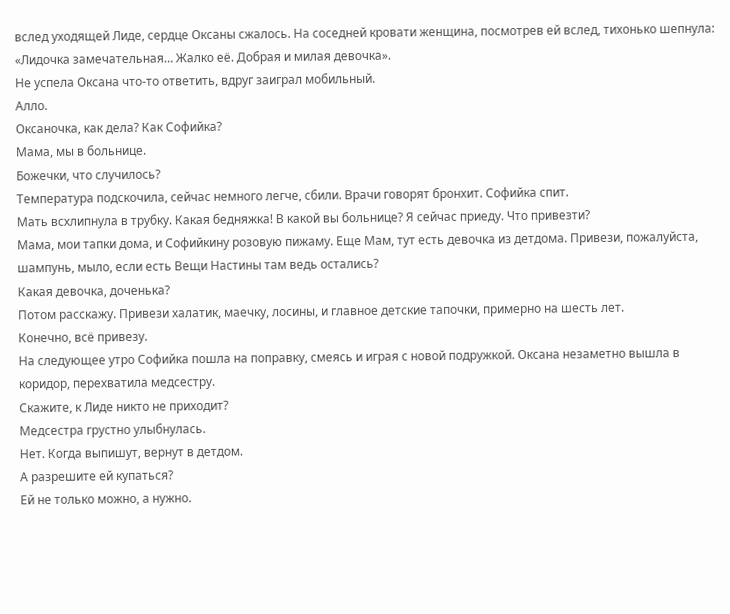вслед уходящей Лиде, сердце Оксаны сжалось. На соседней кровати женщина, посмотрев ей вслед, тихонько шепнула: «Лидочка замечательная… Жалко её. Добрая и милая девочка».
Не успела Оксана что-то ответить, вдруг заиграл мобильный.
Алло.
Оксаночка, как дела? Как Софийка?
Мама, мы в больнице.
Божечки, что случилось?
Температура подскочила, сейчас немного легче, сбили. Врачи говорят бронхит. Софийка спит.
Мать всхлипнула в трубку. Какая бедняжка! В какой вы больнице? Я сейчас приеду. Что привезти?
Мама, мои тапки дома, и Софийкину розовую пижаму. Еще Мам, тут есть девочка из детдома. Привези, пожалуйста, шампунь, мыло, если есть Вещи Настины там ведь остались?
Какая девочка, доченька?
Потом расскажу. Привези халатик, маечку, лосины, и главное детские тапочки, примерно на шесть лет.
Конечно, всё привезу.
На следующее утро Софийка пошла на поправку, смеясь и играя с новой подружкой. Оксана незаметно вышла в коридор, перехватила медсестру.
Скажите, к Лиде никто не приходит?
Медсестра грустно улыбнулась.
Нет. Когда выпишут, вернут в детдом.
А разрешите ей купаться?
Ей не только можно, а нужно.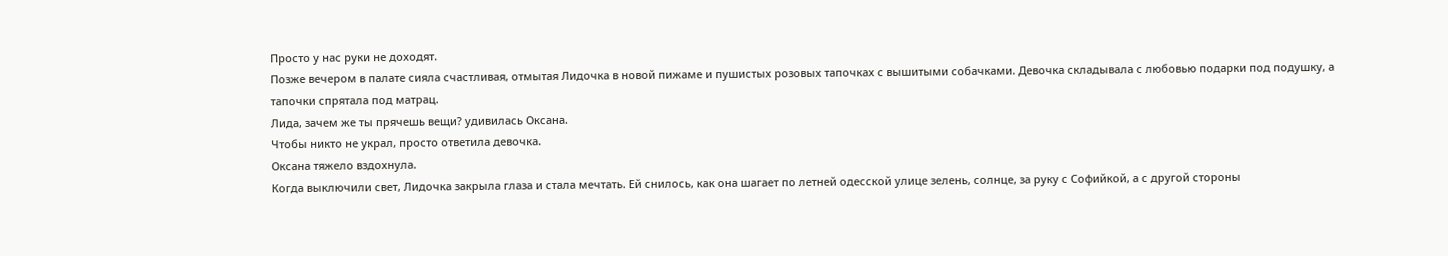Просто у нас руки не доходят.
Позже вечером в палате сияла счастливая, отмытая Лидочка в новой пижаме и пушистых розовых тапочках с вышитыми собачками. Девочка складывала с любовью подарки под подушку, а тапочки спрятала под матрац.
Лида, зачем же ты прячешь вещи? удивилась Оксана.
Чтобы никто не украл, просто ответила девочка.
Оксана тяжело вздохнула.
Когда выключили свет, Лидочка закрыла глаза и стала мечтать. Ей снилось, как она шагает по летней одесской улице зелень, солнце, за руку с Софийкой, а с другой стороны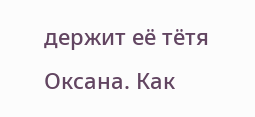держит её тётя Оксана. Как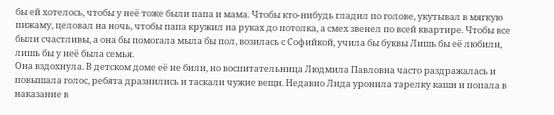бы ей хотелось, чтобы у неё тоже были папа и мама. Чтобы кто-нибудь гладил по голове, укутывал в мягкую пижаму, целовал на ночь, чтобы папа кружил на руках до потолка, а смех звенел по всей квартире. Чтобы все были счастливы, а она бы помогала мыла бы пол, возилась с Софийкой, учила бы буквы Лишь бы её любили, лишь бы у неё была семья.
Она вздохнула. В детском доме её не били, но воспитательница Людмила Павловна часто раздражалась и повышала голос, ребята дразнились и таскали чужие вещи. Недавно Лида уронила тарелку каши и попала в наказание в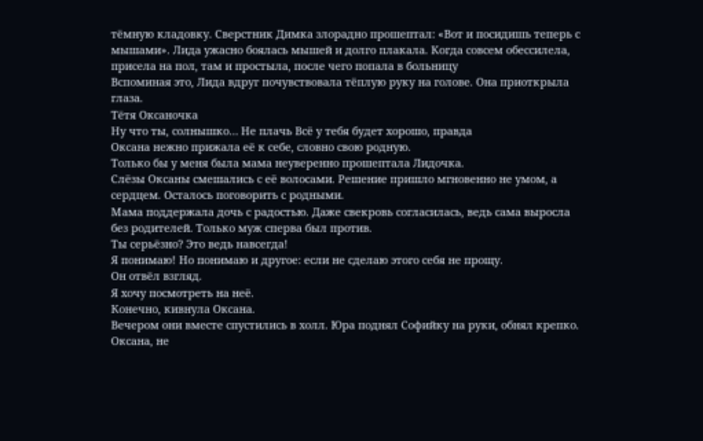тёмную кладовку. Сверстник Димка злорадно прошептал: «Вот и посидишь теперь с мышами». Лида ужасно боялась мышей и долго плакала. Когда совсем обессилела, присела на пол, там и простыла, после чего попала в больницу
Вспоминая это, Лида вдруг почувствовала тёплую руку на голове. Она приоткрыла глаза.
Тётя Оксаночка
Ну что ты, солнышко… Не плачь Всё у тебя будет хорошо, правда
Оксана нежно прижала её к себе, словно свою родную.
Только бы у меня была мама неуверенно прошептала Лидочка.
Слёзы Оксаны смешались с её волосами. Решение пришло мгновенно не умом, а сердцем. Осталось поговорить с родными.
Мама поддержала дочь с радостью. Даже свекровь согласилась, ведь сама выросла без родителей. Только муж сперва был против.
Ты серьёзно? Это ведь навсегда!
Я понимаю! Но понимаю и другое: если не сделаю этого себя не прощу.
Он отвёл взгляд.
Я хочу посмотреть на неё.
Конечно, кивнула Оксана.
Вечером они вместе спустились в холл. Юра поднял Софийку на руки, обнял крепко. Оксана, не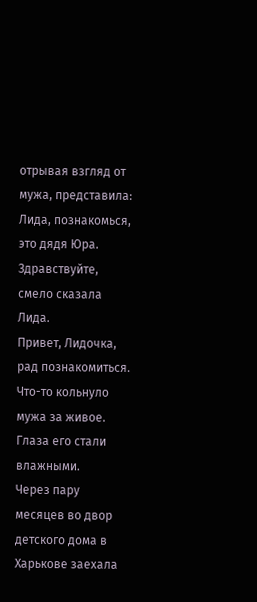отрывая взгляд от мужа, представила: Лида, познакомься, это дядя Юра.
Здравствуйте, смело сказала Лида.
Привет, Лидочка, рад познакомиться.
Что-то кольнуло мужа за живое. Глаза его стали влажными.
Через пару месяцев во двор детского дома в Харькове заехала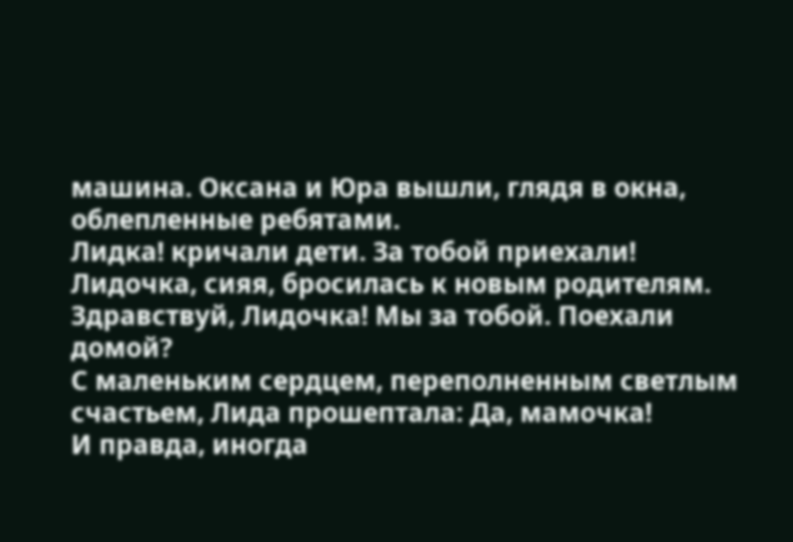машина. Оксана и Юра вышли, глядя в окна, облепленные ребятами.
Лидка! кричали дети. За тобой приехали!
Лидочка, сияя, бросилась к новым родителям.
Здравствуй, Лидочка! Мы за тобой. Поехали домой?
С маленьким сердцем, переполненным светлым счастьем, Лида прошептала: Да, мамочка!
И правда, иногда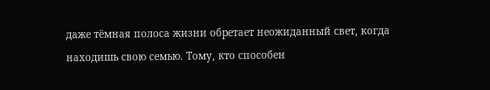даже тёмная полоса жизни обретает неожиданный свет, когда находишь свою семью. Тому, кто способен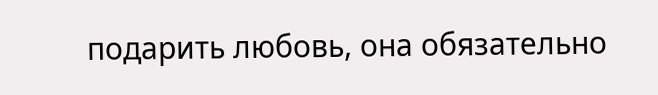подарить любовь, она обязательно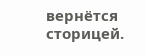вернётся сторицей.